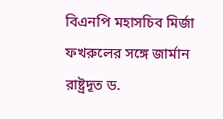বিএনপি মহাসচিব মির্জা ফখরুলের সঙ্গে জার্মান রাষ্ট্রদূত ড.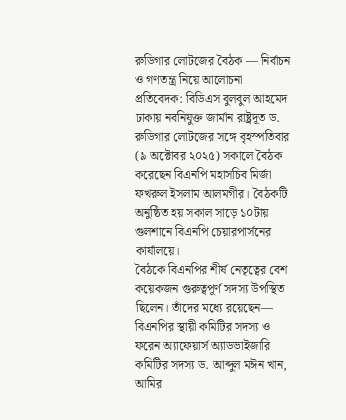রুডিগার লোটজের বৈঠক — নির্বাচন ও গণতন্ত্র নিয়ে আলোচনা
প্রতিবেদক: বিডিএস বুলবুল আহমেদ
ঢাকায় নবনিযুক্ত জার্মান রাষ্ট্রদূত ড. রুডিগার লোটজের সঙ্গে বৃহস্পতিবার (৯ অক্টোবর ২০২৫) সকালে বৈঠক করেছেন বিএনপি মহাসচিব মির্জা ফখরুল ইসলাম আলমগীর। বৈঠকটি অনুষ্ঠিত হয় সকাল সাড়ে ১০টায় গুলশানে বিএনপি চেয়ারপার্সনের কার্যালয়ে।
বৈঠকে বিএনপির শীর্ষ নেতৃত্বের বেশ কয়েকজন গুরুত্বপূর্ণ সদস্য উপস্থিত ছিলেন। তাঁদের মধ্যে রয়েছেন—
বিএনপির স্থায়ী কমিটির সদস্য ও ফরেন অ্যাফেয়ার্স অ্যাডভাইজারি কমিটির সদস্য ড. আব্দুল মঈন খান,
আমির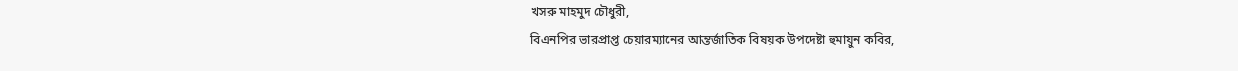খসরু মাহমুদ চৌধুরী,
বিএনপির ভারপ্রাপ্ত চেয়ারম্যানের আন্তর্জাতিক বিষয়ক উপদেষ্টা হুমায়ুন কবির,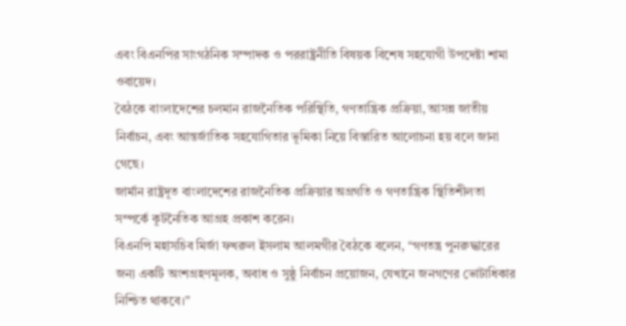এবং বিএনপির সাংগঠনিক সম্পাদক ও পররাষ্ট্রনীতি বিষয়ক বিশেষ সহযোগী উপদেষ্টা শামা ওবায়েদ।
বৈঠকে বাংলাদেশের চলমান রাজনৈতিক পরিস্থিতি, গণতান্ত্রিক প্রক্রিয়া, আসন্ন জাতীয় নির্বাচন, এবং আন্তর্জাতিক সহযোগিতার ভূমিকা নিয়ে বিস্তারিত আলোচনা হয় বলে জানা গেছে।
জার্মান রাষ্ট্রদূত বাংলাদেশের রাজনৈতিক প্রক্রিয়ার অগ্রগতি ও গণতান্ত্রিক স্থিতিশীলতা সম্পর্কে কূটনৈতিক আগ্রহ প্রকাশ করেন।
বিএনপি মহাসচিব মির্জা ফখরুল ইসলাম আলমগীর বৈঠকে বলেন, “গণতন্ত্র পুনরুদ্ধারের জন্য একটি অংশগ্রহণমূলক, অবাধ ও সুষ্ঠু নির্বাচন প্রয়োজন, যেখানে জনগণের ভোটাধিকার নিশ্চিত থাকবে।”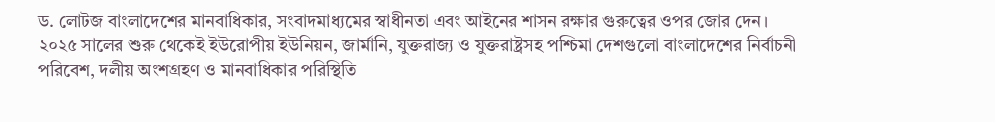ড. লোটজ বাংলাদেশের মানবাধিকার, সংবাদমাধ্যমের স্বাধীনতা এবং আইনের শাসন রক্ষার গুরুত্বের ওপর জোর দেন।
২০২৫ সালের শুরু থেকেই ইউরোপীয় ইউনিয়ন, জার্মানি, যুক্তরাজ্য ও যুক্তরাষ্ট্রসহ পশ্চিমা দেশগুলো বাংলাদেশের নির্বাচনী পরিবেশ, দলীয় অংশগ্রহণ ও মানবাধিকার পরিস্থিতি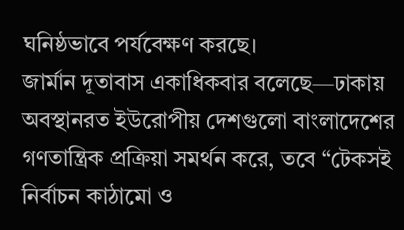ঘনিষ্ঠভাবে পর্যবেক্ষণ করছে।
জার্মান দূতাবাস একাধিকবার বলেছে—ঢাকায় অবস্থানরত ইউরোপীয় দেশগুলো বাংলাদেশের গণতান্ত্রিক প্রক্রিয়া সমর্থন করে, তবে “টেকসই নির্বাচন কাঠামো ও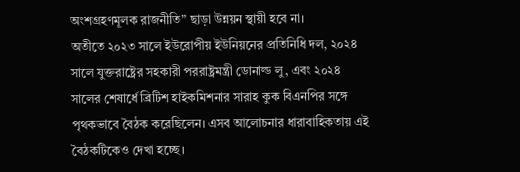অংশগ্রহণমূলক রাজনীতি” ছাড়া উন্নয়ন স্থায়ী হবে না।
অতীতে ২০২৩ সালে ইউরোপীয় ইউনিয়নের প্রতিনিধি দল, ২০২৪ সালে যুক্তরাষ্ট্রের সহকারী পররাষ্ট্রমন্ত্রী ডোনাল্ড লু, এবং ২০২৪ সালের শেষার্ধে ব্রিটিশ হাইকমিশনার সারাহ কুক বিএনপির সঙ্গে পৃথকভাবে বৈঠক করেছিলেন। এসব আলোচনার ধারাবাহিকতায় এই বৈঠকটিকেও দেখা হচ্ছে।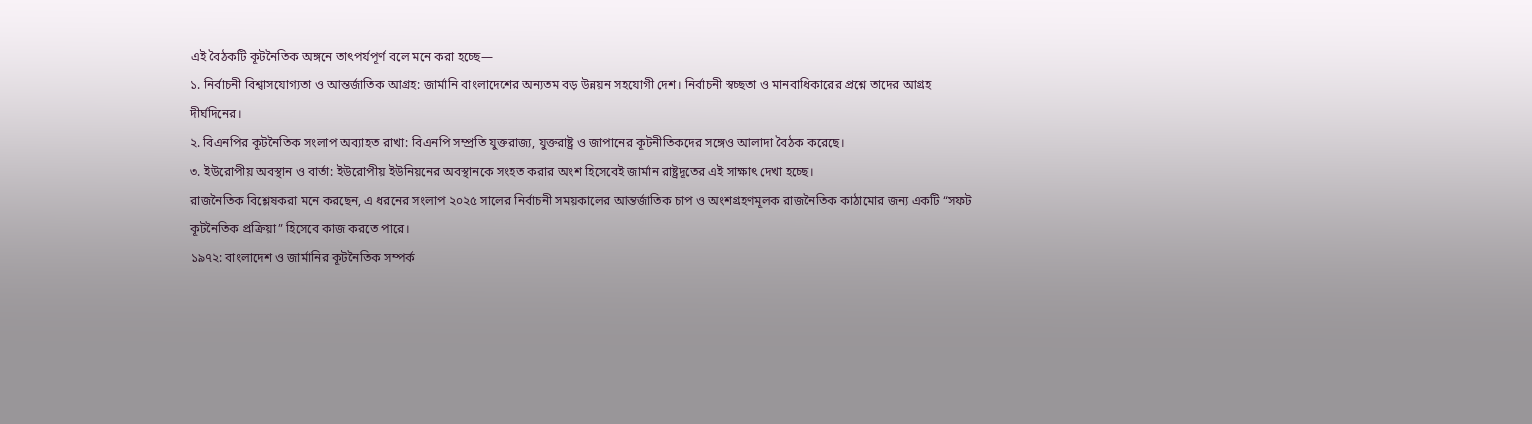এই বৈঠকটি কূটনৈতিক অঙ্গনে তাৎপর্যপূর্ণ বলে মনে করা হচ্ছে—
১. নির্বাচনী বিশ্বাসযোগ্যতা ও আন্তর্জাতিক আগ্রহ: জার্মানি বাংলাদেশের অন্যতম বড় উন্নয়ন সহযোগী দেশ। নির্বাচনী স্বচ্ছতা ও মানবাধিকারের প্রশ্নে তাদের আগ্রহ দীর্ঘদিনের।
২. বিএনপির কূটনৈতিক সংলাপ অব্যাহত রাখা: বিএনপি সম্প্রতি যুক্তরাজ্য, যুক্তরাষ্ট্র ও জাপানের কূটনীতিকদের সঙ্গেও আলাদা বৈঠক করেছে।
৩. ইউরোপীয় অবস্থান ও বার্তা: ইউরোপীয় ইউনিয়নের অবস্থানকে সংহত করার অংশ হিসেবেই জার্মান রাষ্ট্রদূতের এই সাক্ষাৎ দেখা হচ্ছে।
রাজনৈতিক বিশ্লেষকরা মনে করছেন, এ ধরনের সংলাপ ২০২৫ সালের নির্বাচনী সময়কালের আন্তর্জাতিক চাপ ও অংশগ্রহণমূলক রাজনৈতিক কাঠামোর জন্য একটি “সফট কূটনৈতিক প্রক্রিয়া” হিসেবে কাজ করতে পারে।
১৯৭২: বাংলাদেশ ও জার্মানির কূটনৈতিক সম্পর্ক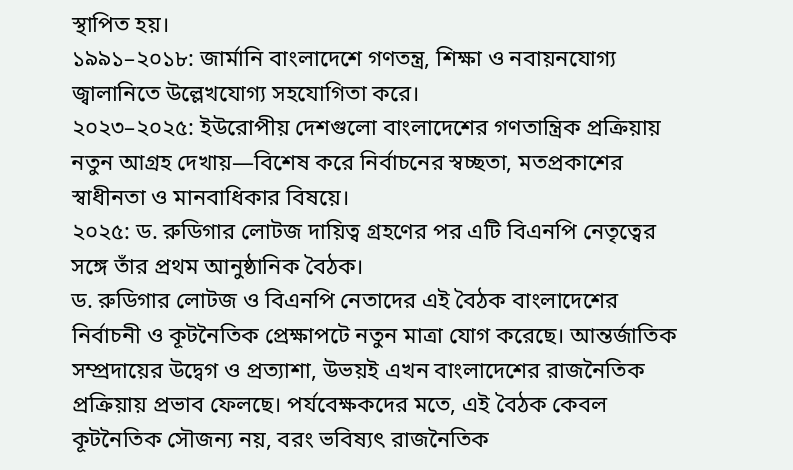স্থাপিত হয়।
১৯৯১–২০১৮: জার্মানি বাংলাদেশে গণতন্ত্র, শিক্ষা ও নবায়নযোগ্য জ্বালানিতে উল্লেখযোগ্য সহযোগিতা করে।
২০২৩–২০২৫: ইউরোপীয় দেশগুলো বাংলাদেশের গণতান্ত্রিক প্রক্রিয়ায় নতুন আগ্রহ দেখায়—বিশেষ করে নির্বাচনের স্বচ্ছতা, মতপ্রকাশের স্বাধীনতা ও মানবাধিকার বিষয়ে।
২০২৫: ড. রুডিগার লোটজ দায়িত্ব গ্রহণের পর এটি বিএনপি নেতৃত্বের সঙ্গে তাঁর প্রথম আনুষ্ঠানিক বৈঠক।
ড. রুডিগার লোটজ ও বিএনপি নেতাদের এই বৈঠক বাংলাদেশের নির্বাচনী ও কূটনৈতিক প্রেক্ষাপটে নতুন মাত্রা যোগ করেছে। আন্তর্জাতিক সম্প্রদায়ের উদ্বেগ ও প্রত্যাশা, উভয়ই এখন বাংলাদেশের রাজনৈতিক প্রক্রিয়ায় প্রভাব ফেলছে। পর্যবেক্ষকদের মতে, এই বৈঠক কেবল কূটনৈতিক সৌজন্য নয়, বরং ভবিষ্যৎ রাজনৈতিক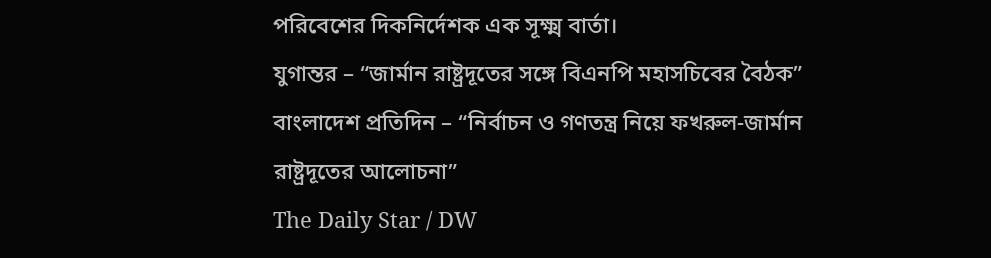পরিবেশের দিকনির্দেশক এক সূক্ষ্ম বার্তা।
যুগান্তর – “জার্মান রাষ্ট্রদূতের সঙ্গে বিএনপি মহাসচিবের বৈঠক”
বাংলাদেশ প্রতিদিন – “নির্বাচন ও গণতন্ত্র নিয়ে ফখরুল-জার্মান রাষ্ট্রদূতের আলোচনা”
The Daily Star / DW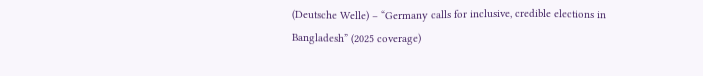(Deutsche Welle) – “Germany calls for inclusive, credible elections in Bangladesh” (2025 coverage)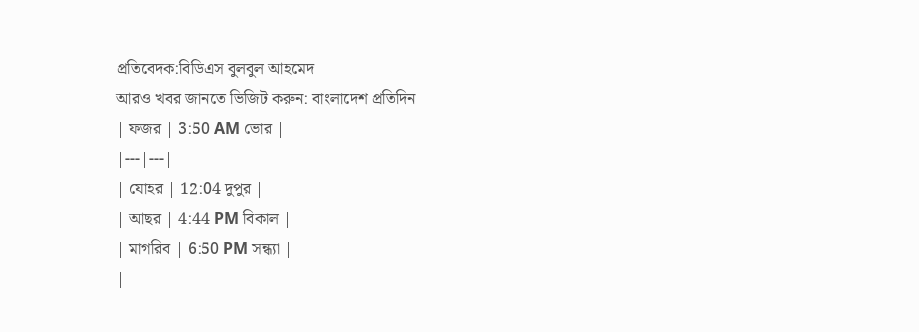প্রতিবেদক:বিডিএস বুলবুল আহমেদ
আরও খবর জানতে ভিজিট করুন: বাংলাদেশ প্রতিদিন
| ফজর | 3:50 AM ভোর |
|---|---|
| যোহর | 12:04 দুপুর |
| আছর | 4:44 PM বিকাল |
| মাগরিব | 6:50 PM সন্ধ্যা |
|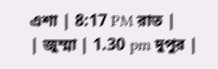এশা | 8:17 PM রাত |
| জুম্মা | 1.30 pm দুপুর |